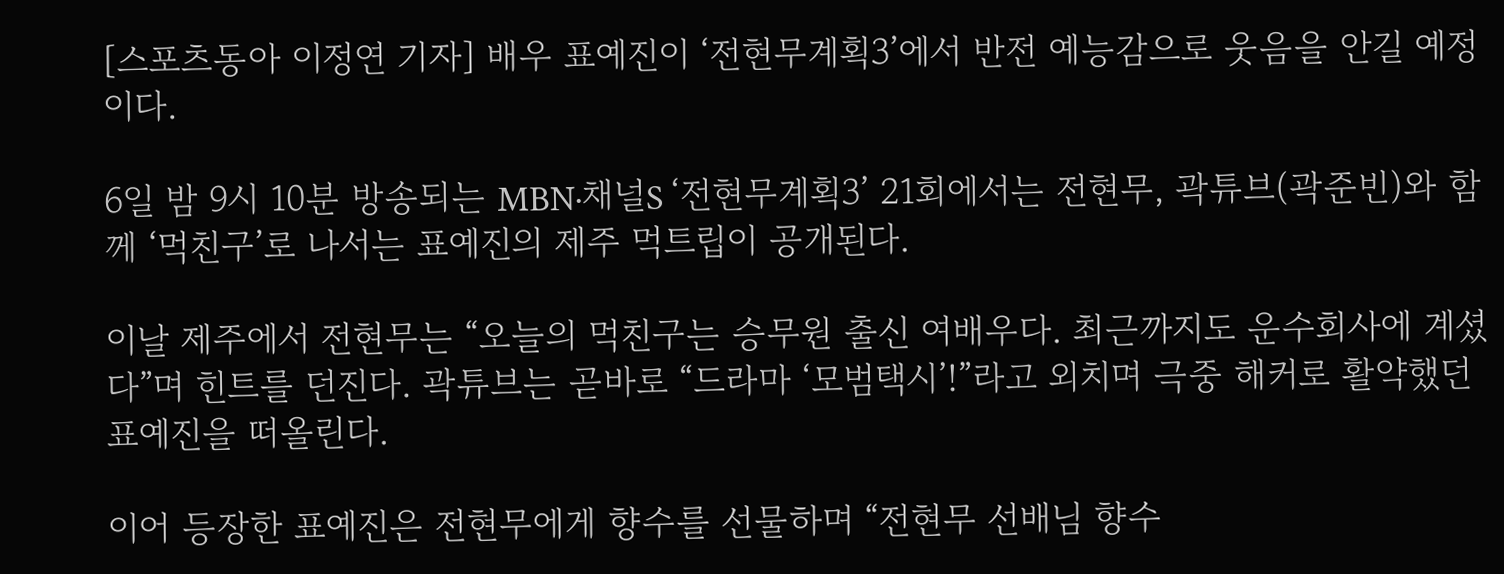[스포츠동아 이정연 기자] 배우 표예진이 ‘전현무계획3’에서 반전 예능감으로 웃음을 안길 예정이다.

6일 밤 9시 10분 방송되는 MBN·채널S ‘전현무계획3’ 21회에서는 전현무, 곽튜브(곽준빈)와 함께 ‘먹친구’로 나서는 표예진의 제주 먹트립이 공개된다.

이날 제주에서 전현무는 “오늘의 먹친구는 승무원 출신 여배우다. 최근까지도 운수회사에 계셨다”며 힌트를 던진다. 곽튜브는 곧바로 “드라마 ‘모범택시’!”라고 외치며 극중 해커로 활약했던 표예진을 떠올린다.

이어 등장한 표예진은 전현무에게 향수를 선물하며 “전현무 선배님 향수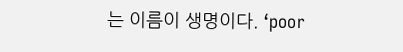는 이름이 생명이다. ‘poor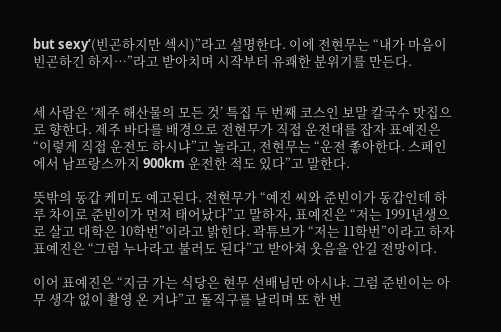but sexy’(빈곤하지만 섹시)”라고 설명한다. 이에 전현무는 “내가 마음이 빈곤하긴 하지…”라고 받아치며 시작부터 유쾌한 분위기를 만든다.


세 사람은 ‘제주 해산물의 모든 것’ 특집 두 번째 코스인 보말 칼국수 맛집으로 향한다. 제주 바다를 배경으로 전현무가 직접 운전대를 잡자 표예진은 “이렇게 직접 운전도 하시냐”고 놀라고, 전현무는 “운전 좋아한다. 스페인에서 남프랑스까지 900km 운전한 적도 있다”고 말한다.

뜻밖의 동갑 케미도 예고된다. 전현무가 “예진 씨와 준빈이가 동갑인데 하루 차이로 준빈이가 먼저 태어났다”고 말하자, 표예진은 “저는 1991년생으로 살고 대학은 10학번”이라고 밝힌다. 곽튜브가 “저는 11학번”이라고 하자 표예진은 “그럼 누나라고 불러도 된다”고 받아쳐 웃음을 안길 전망이다.

이어 표예진은 “지금 가는 식당은 현무 선배님만 아시냐. 그럼 준빈이는 아무 생각 없이 촬영 온 거냐”고 돌직구를 날리며 또 한 번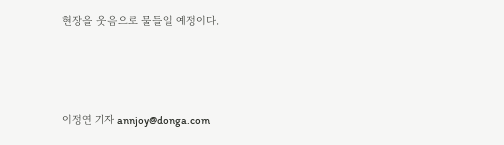현장을 웃음으로 물들일 예정이다.



이정연 기자 annjoy@donga.com